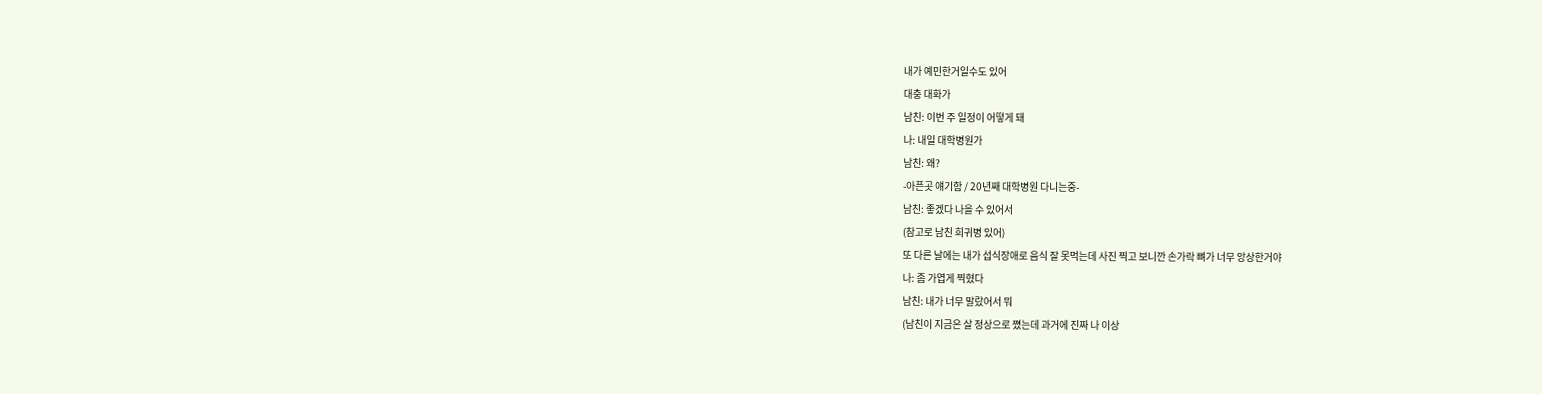내가 예민한거일수도 있어
대충 대화가
남친: 이번 주 일정이 어떻게 돼
나: 내일 대학병원가
남친: 왜?
-아픈곳 얘기함 / 20년째 대학병원 다니는중-
남친: 좋겠다 나을 수 있어서
(참고로 남친 희귀병 있어)
또 다른 날에는 내가 섭식장애로 음식 잘 못먹는데 사진 찍고 보니깐 손가락 뼈가 너무 앙상한거야
나: 좀 가엽게 찍혔다
남친: 내가 너무 말랐어서 뭐
(남친이 지금은 살 정상으로 쪘는데 과거에 진짜 나 이상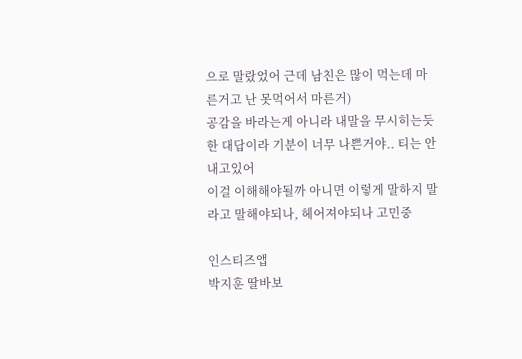으로 말랐었어 근데 남친은 많이 먹는데 마른거고 난 못먹어서 마른거)
공감을 바라는게 아니라 내말을 무시히는듯한 대답이라 기분이 너무 나쁜거야.. 티는 안내고있어
이걸 이해해야될까 아니면 이렇게 말하지 말라고 말해야되나, 헤어져야되나 고민중

인스티즈앱
박지훈 딸바보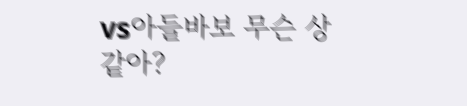vs아들바보 무슨 상 같아?